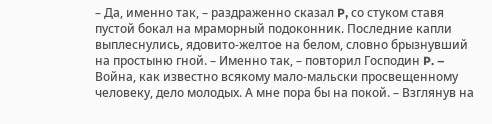– Да, именно так, – раздраженно сказал P, со стуком ставя пустой бокал на мраморный подоконник. Последние капли выплеснулись, ядовито-желтое на белом, словно брызнувший на простыню гной. – Именно так, – повторил Господин P. – Война, как известно всякому мало-мальски просвещенному человеку, дело молодых. А мне пора бы на покой. – Взглянув на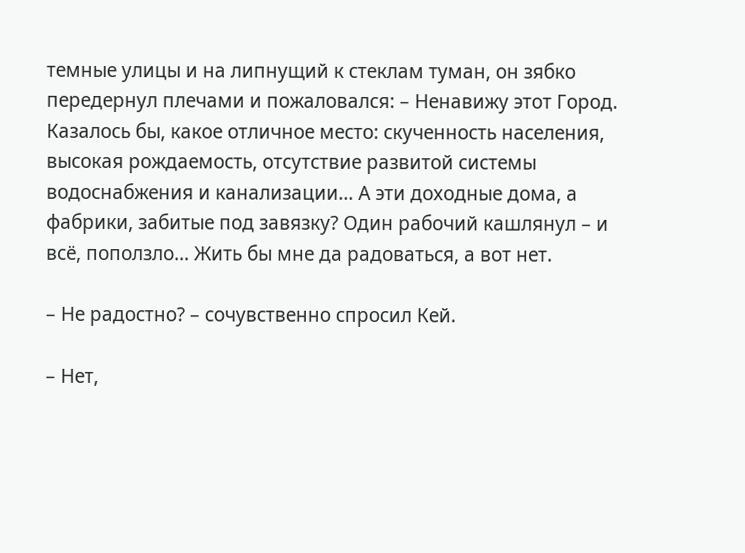темные улицы и на липнущий к стеклам туман, он зябко передернул плечами и пожаловался: – Ненавижу этот Город. Казалось бы, какое отличное место: скученность населения, высокая рождаемость, отсутствие развитой системы водоснабжения и канализации… А эти доходные дома, а фабрики, забитые под завязку? Один рабочий кашлянул – и всё, поползло… Жить бы мне да радоваться, а вот нет.

– Не радостно? – сочувственно спросил Кей.

– Нет,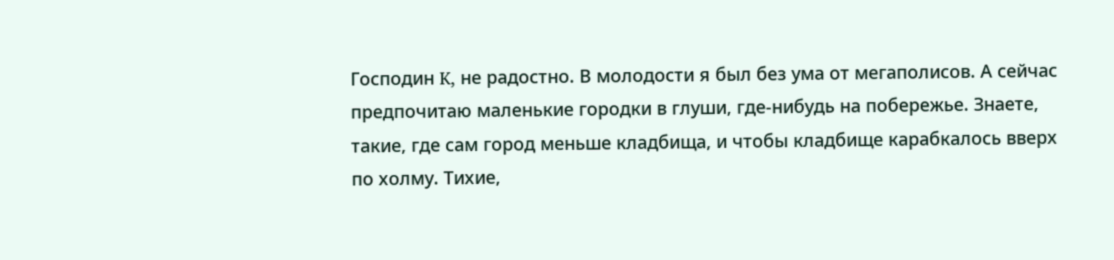Господин K, не радостно. В молодости я был без ума от мегаполисов. А сейчас предпочитаю маленькие городки в глуши, где-нибудь на побережье. Знаете, такие, где сам город меньше кладбища, и чтобы кладбище карабкалось вверх по холму. Тихие,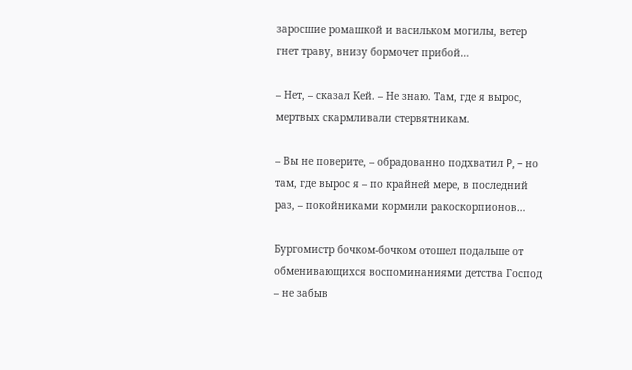заросшие ромашкой и васильком могилы, ветер гнет траву, внизу бормочет прибой…

– Нет, – сказал Кей. – Не знаю. Там, где я вырос, мертвых скармливали стервятникам.

– Вы не поверите, – обрадованно подхватил P, – но там, где вырос я – по крайней мере, в последний раз, – покойниками кормили ракоскорпионов…

Бургомистр бочком-бочком отошел подальше от обменивающихся воспоминаниями детства Господ – не забыв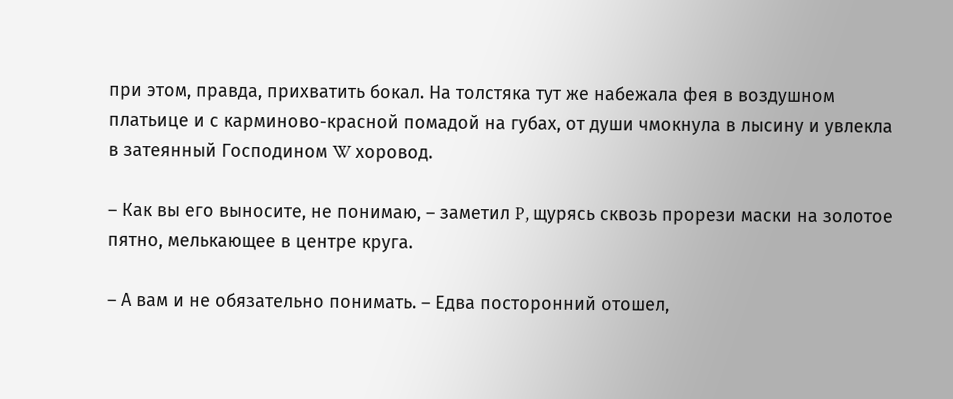при этом, правда, прихватить бокал. На толстяка тут же набежала фея в воздушном платьице и с карминово-красной помадой на губах, от души чмокнула в лысину и увлекла в затеянный Господином W хоровод.

– Как вы его выносите, не понимаю, – заметил P, щурясь сквозь прорези маски на золотое пятно, мелькающее в центре круга.

– А вам и не обязательно понимать. – Едва посторонний отошел,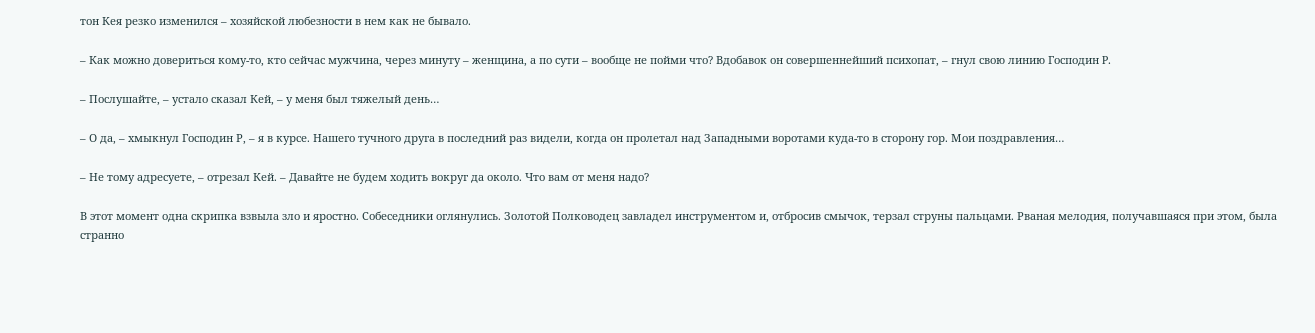тон Кея резко изменился – хозяйской любезности в нем как не бывало.

– Как можно довериться кому-то, кто сейчас мужчина, через минуту – женщина, а по сути – вообще не пойми что? Вдобавок он совершеннейший психопат, – гнул свою линию Господин P.

– Послушайте, – устало сказал Кей, – у меня был тяжелый день…

– О да, – хмыкнул Господин Р, – я в курсе. Нашего тучного друга в последний раз видели, когда он пролетал над Западными воротами куда-то в сторону гор. Мои поздравления…

– Не тому адресуете, – отрезал Кей. – Давайте не будем ходить вокруг да около. Что вам от меня надо?

В этот момент одна скрипка взвыла зло и яростно. Собеседники оглянулись. Золотой Полководец завладел инструментом и, отбросив смычок, терзал струны пальцами. Рваная мелодия, получавшаяся при этом, была странно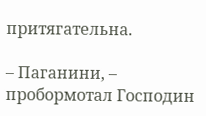притягательна.

– Паганини, – пробормотал Господин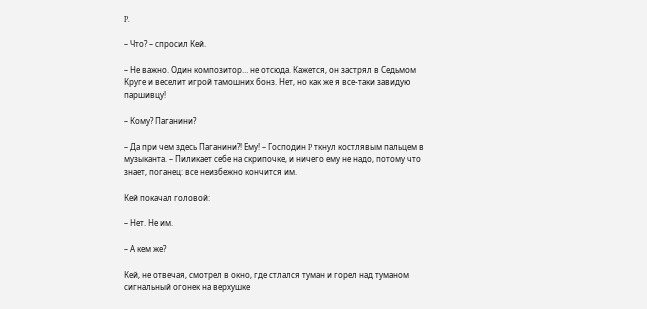P.

– Что? – спросил Кей.

– Не важно. Один композитор… не отсюда. Кажется, он застрял в Седьмом Круге и веселит игрой тамошних бонз. Нет, но как же я все-таки завидую паршивцу!

– Кому? Паганини?

– Да при чем здесь Паганини?! Ему! – Господин P ткнул костлявым пальцем в музыканта. – Пиликает себе на скрипочке, и ничего ему не надо, потому что знает, поганец: все неизбежно кончится им.

Кей покачал головой:

– Нет. Не им.

– А кем же?

Кей, не отвечая, смотрел в окно, где стлался туман и горел над туманом сигнальный огонек на верхушке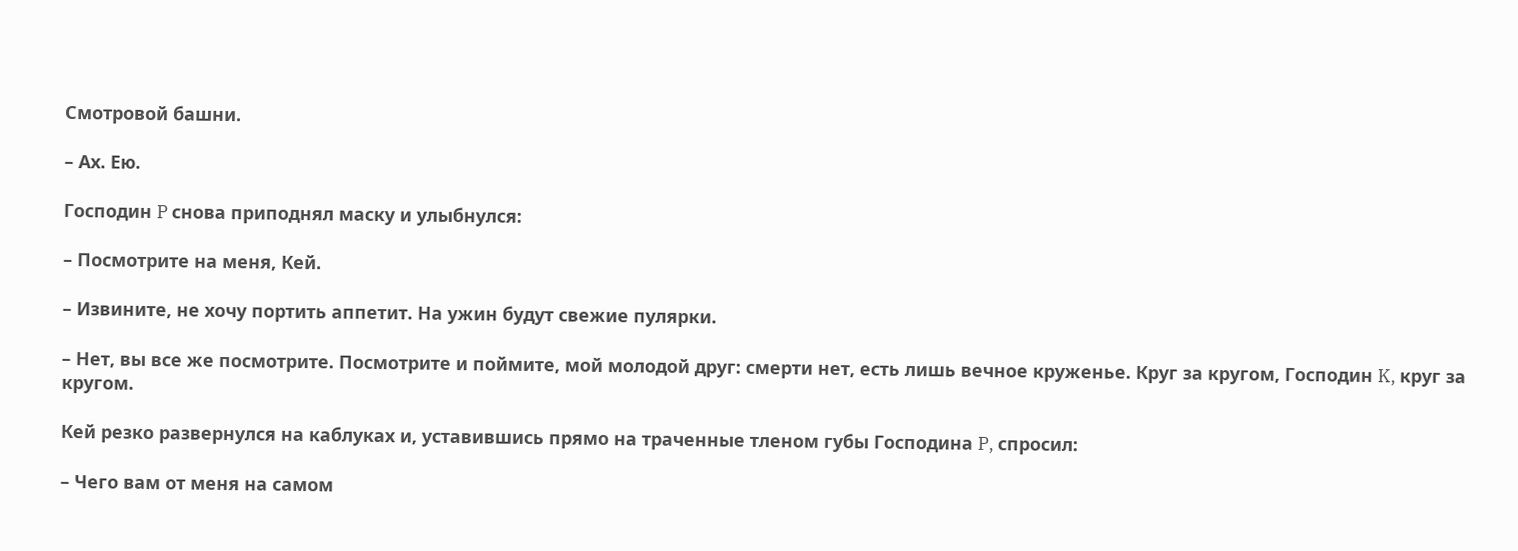Смотровой башни.

– Ах. Ею.

Господин P снова приподнял маску и улыбнулся:

– Посмотрите на меня, Кей.

– Извините, не хочу портить аппетит. На ужин будут свежие пулярки.

– Нет, вы все же посмотрите. Посмотрите и поймите, мой молодой друг: смерти нет, есть лишь вечное круженье. Круг за кругом, Господин K, круг за кругом.

Кей резко развернулся на каблуках и, уставившись прямо на траченные тленом губы Господина P, спросил:

– Чего вам от меня на самом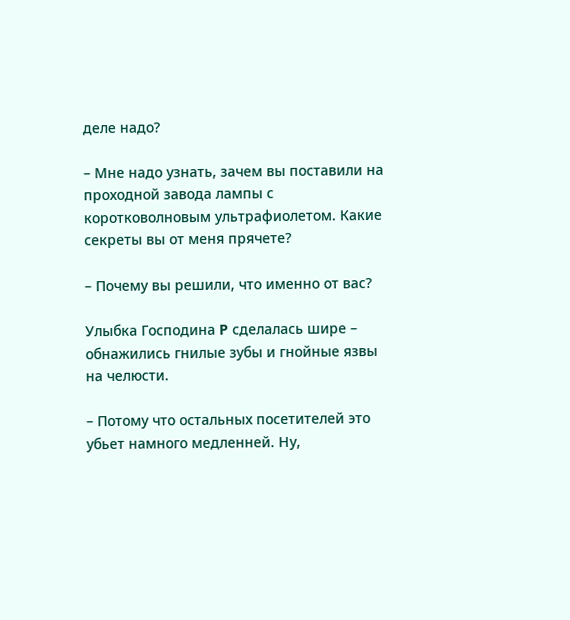деле надо?

– Мне надо узнать, зачем вы поставили на проходной завода лампы с коротковолновым ультрафиолетом. Какие секреты вы от меня прячете?

– Почему вы решили, что именно от вас?

Улыбка Господина P сделалась шире – обнажились гнилые зубы и гнойные язвы на челюсти.

– Потому что остальных посетителей это убьет намного медленней. Ну,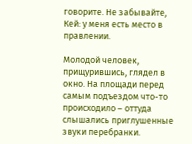говорите. Не забывайте, Кей: у меня есть место в правлении.

Молодой человек, прищурившись, глядел в окно. На площади перед самым подъездом что-то происходило – оттуда слышались приглушенные звуки перебранки.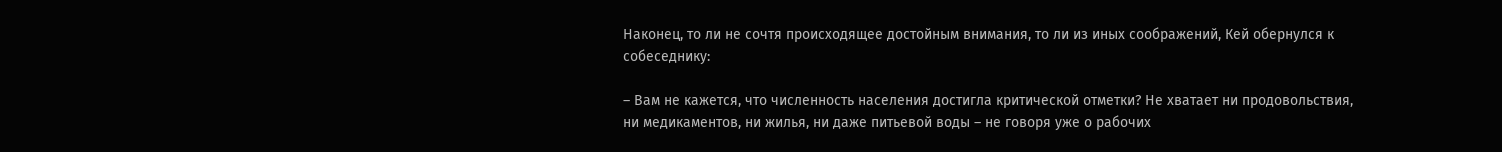Наконец, то ли не сочтя происходящее достойным внимания, то ли из иных соображений, Кей обернулся к собеседнику:

– Вам не кажется, что численность населения достигла критической отметки? Не хватает ни продовольствия, ни медикаментов, ни жилья, ни даже питьевой воды – не говоря уже о рабочих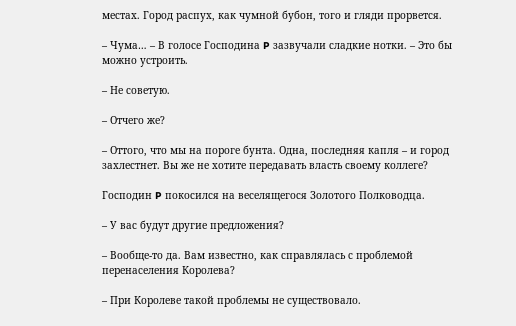местах. Город распух, как чумной бубон, того и гляди прорвется.

– Чума… – В голосе Господина P зазвучали сладкие нотки. – Это бы можно устроить.

– Не советую.

– Отчего же?

– Оттого, что мы на пороге бунта. Одна, последняя капля – и город захлестнет. Вы же не хотите передавать власть своему коллеге?

Господин P покосился на веселящегося Золотого Полководца.

– У вас будут другие предложения?

– Вообще-то да. Вам известно, как справлялась с проблемой перенаселения Королева?

– При Королеве такой проблемы не существовало.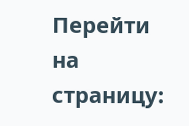Перейти на страницу: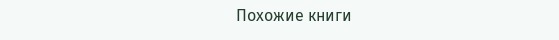Похожие книги